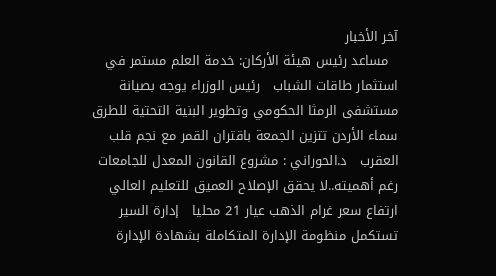آخر الأخبار
  مساعد رئيس هيئة الأركان: خدمة العلم مستمر في استثمار طاقات الشباب   رئيس الوزراء يوجه بصيانة مستشفى الرمثا الحكومي وتطوير البنية التحتية للطرق   سماء الأردن تتزين الجمعة باقتران القمر مع نجم قلب العقرب   د.الحوراني : مشروع القانون المعدل للجامعات رغم أهميته..لا يحقق الإصلاح العميق للتعليم العالي   ارتفاع سعر غرام الذهب عيار 21 محليا   إدارة السير تستكمل منظومة الإدارة المتكاملة بشهادة الإدارة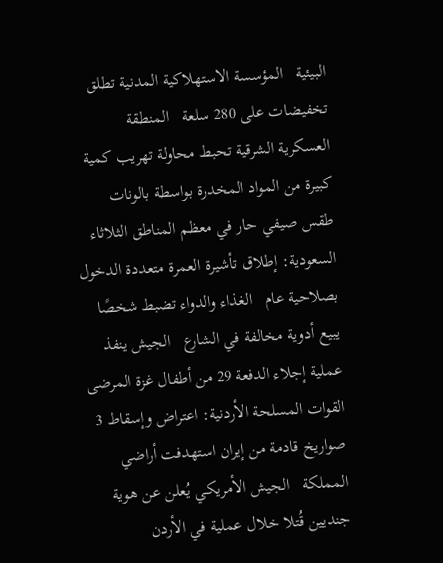البيئية   المؤسسة الاستهلاكية المدنية تطلق تخفيضات على 280 سلعة   المنطقة العسكرية الشرقية تحبط محاولة تهريب كمية كبيرة من المواد المخدرة بواسطة بالونات   طقس صيفي حار في معظم المناطق الثلاثاء   السعودية: إطلاق تأشيرة العمرة متعددة الدخول بصلاحية عام   الغذاء والدواء تضبط شخصًا يبيع أدوية مخالفة في الشارع   الجيش ينفذ عملية إجلاء الدفعة 29 من أطفال غزة المرضى   القوات المسلحة الأردنية: اعتراض وإسقاط 3 صواريخ قادمة من إيران استهدفت أراضي المملكة   الجيش الأمريكي يُعلن عن هوية جنديين قُتلا خلال عملية في الأردن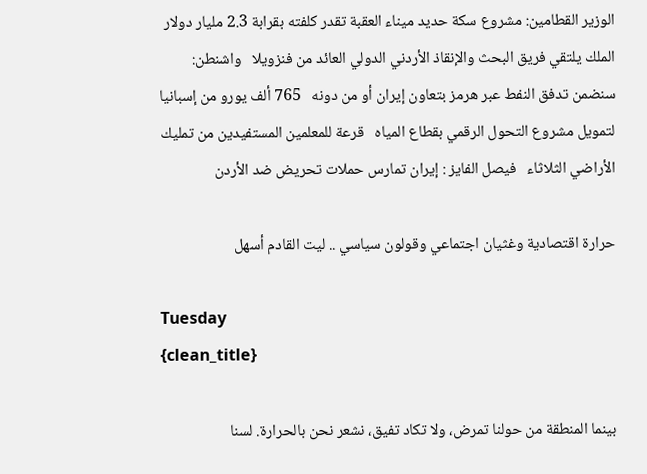الوزير القطامين: مشروع سكة حديد ميناء العقبة تقدر كلفته بقرابة 2.3 مليار دولار   الملك يلتقي فريق البحث والإنقاذ الأردني الدولي العائد من فنزويلا   واشنطن: سنضمن تدفق النفط عبر هرمز بتعاون إيران أو من دونه   765 ألف يورو من إسبانيا لتمويل مشروع التحول الرقمي بقطاع المياه   قرعة للمعلمين المستفيدين من تمليك الأراضي الثلاثاء   فيصل الفايز : إيران تمارس حملات تحريض ضد الأردن

حرارة اقتصادية وغثيان اجتماعي وقولون سياسي .. ليت القادم أسهل

Tuesday
{clean_title}

بينما المنطقة من حولنا تمرض، ولا تكاد تفيق، نشعر نحن بالحرارة. لسنا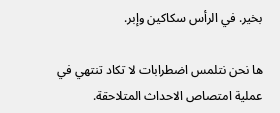بخير. في الرأس سكاكين وإبر.

ها نحن نتلمس اضطرابات لا تكاد تنتهي في عملية امتصاص الاحداث المتلاحقة.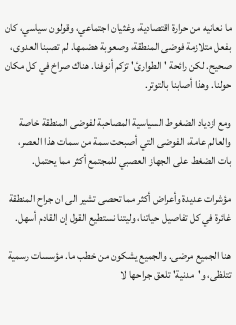ما نعانيه من حرارة اقتصادية، وغثيان اجتماعي، وقولون سياسي، كان بفعل متلازمة فوضى المنطقة، وصعوبة هضمها. لم تصبنا العدوى، صحيح. لكن رائحة 'الطوارئ' تزكم أنوفنا. هناك صراخ في كل مكان حولنا. وهذا أصابنا بالتوتر.

ومع ازدياد الضغوط السياسية المصاحبة لفوضى المنطقة خاصة والعالم عامة، الفوضى التي أصبحت سمة من سمات هذا العصر، بات الضغط على الجهاز العصبي للمجتمع أكثر مما يحتمل.

مؤشرات عديدة وأعراض أكثر مما تحصى تشير الى ان جراح المنطقة غائرة في كل تفاصيل حياتنا، وليتنا نستطيع القول إن القادم أسهل.

هنا الجميع مرضى. والجميع يشكون من خطب ما. مؤسسات رسمية تتلظى، و'مدنية' تلعق جراحها لا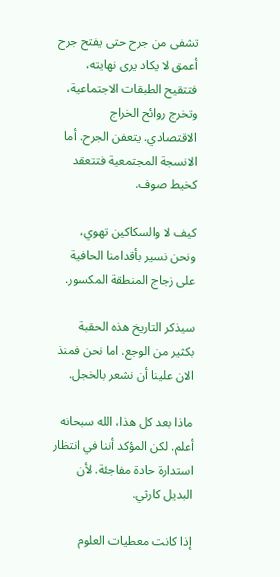تشفى من جرح حتى يفتح جرح أعمق لا يكاد يرى نهايته، فتتقيح الطبقات الاجتماعية، وتخرج روائح الخراج الاقتصادي. يتعفن الجرح. أما الانسجة المجتمعية فتتعقد كخيط صوف.

كيف لا والسكاكين تهوي، ونحن نسير بأقدامنا الحافية على زجاج المنطقة المكسور.

سيذكر التاريخ هذه الحقبة بكثير من الوجع. اما نحن فمنذ الان علينا أن نشعر بالخجل.

ماذا بعد كل هذا، الله سبحانه أعلم. لكن المؤكد أننا في انتظار استدارة حادة مفاجئة. لأن البديل كارثي.

إذا كانت معطيات العلوم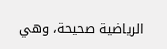الرياضية صحيحة، وهي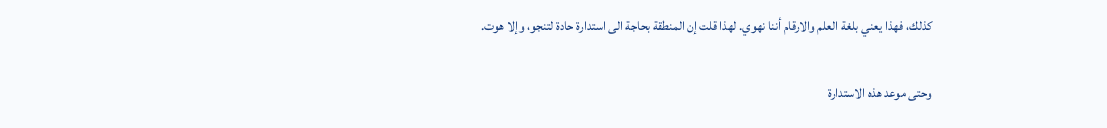كذلك، فهذا يعني بلغة العلم والارقام أننا نهوي. لهذا قلت إن المنطقة بحاجة الى استدارة حادة لتنجو، وإلا هوت.

وحتى موعد هذه الاستدارة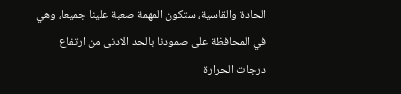الحادة والقاسية، ستكون المهمة صعبة علينا جميعا، وهي في المحافظة على صمودنا بالحد الادنى من ارتفاع درجات الحرارة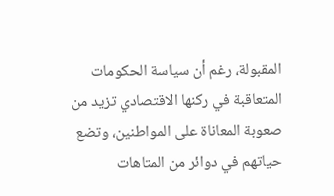المقبولة، رغم أن سياسة الحكومات المتعاقبة في ركنها الاقتصادي تزيد من صعوبة المعاناة على المواطنين، وتضع حياتهم في دوائر من المتاهات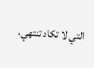التي لا تكاد تنتهي،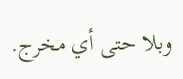وبلا حتى أي مخرج.